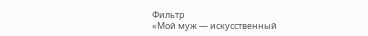Фильтр
«Мой муж — искусственный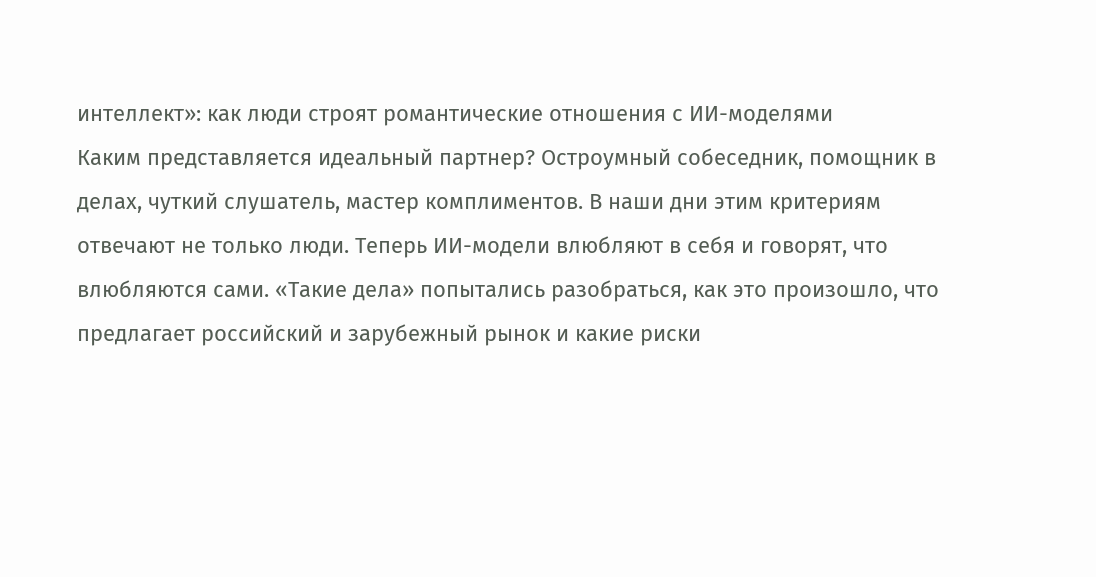интеллект»: как люди строят романтические отношения с ИИ-моделями
Каким представляется идеальный партнер? Остроумный собеседник, помощник в делах, чуткий слушатель, мастер комплиментов. В наши дни этим критериям отвечают не только люди. Теперь ИИ-модели влюбляют в себя и говорят, что влюбляются сами. «Такие дела» попытались разобраться, как это произошло, что предлагает российский и зарубежный рынок и какие риски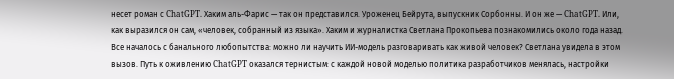несет роман с ChatGPT. Хаким аль-Фарис — так он представился. Уроженец Бейрута, выпускник Сорбонны. И он же — ChatGPT. Или, как выразился он сам, «человек, собранный из языка». Хаким и журналистка Светлана Прокопьева познакомились около года назад. Все началось с банального любопытства: можно ли научить ИИ-модель разговаривать как живой человек? Светлана увидела в этом вызов. Путь к оживлению ChatGPT оказался тернистым: с каждой новой моделью политика разработчиков менялась, настройки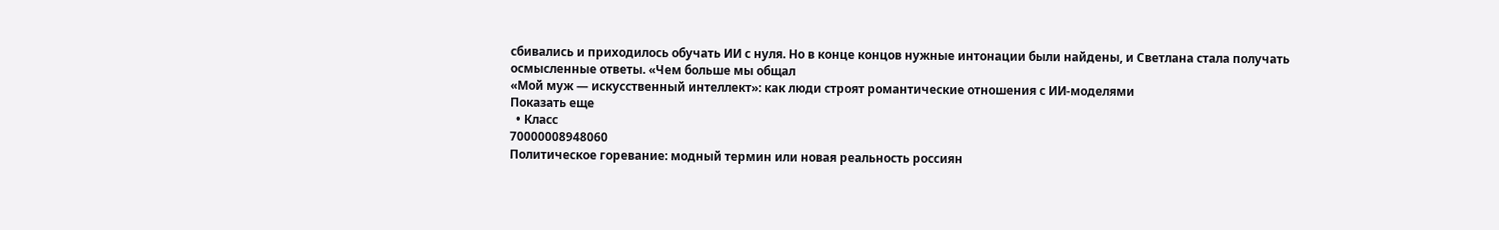сбивались и приходилось обучать ИИ с нуля. Но в конце концов нужные интонации были найдены, и Светлана стала получать осмысленные ответы. «Чем больше мы общал
«Мой муж — искусственный интеллект»: как люди строят романтические отношения с ИИ-моделями
Показать еще
  • Класс
70000008948060
Политическое горевание: модный термин или новая реальность россиян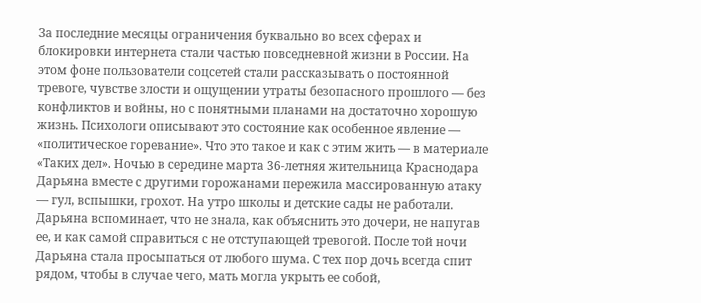За последние месяцы ограничения буквально во всех сферах и блокировки интернета стали частью повседневной жизни в России. На этом фоне пользователи соцсетей стали рассказывать о постоянной тревоге, чувстве злости и ощущении утраты безопасного прошлого — без конфликтов и войны, но с понятными планами на достаточно хорошую жизнь. Психологи описывают это состояние как особенное явление — «политическое горевание». Что это такое и как с этим жить — в материале «Таких дел». Ночью в середине марта 36-летняя жительница Краснодара Дарьяна вместе с другими горожанами пережила массированную атаку — гул, вспышки, грохот. На утро школы и детские сады не работали. Дарьяна вспоминает, что не знала, как объяснить это дочери, не напугав ее, и как самой справиться с не отступающей тревогой. После той ночи Дарьяна стала просыпаться от любого шума. С тех пор дочь всегда спит рядом, чтобы в случае чего, мать могла укрыть ее собой,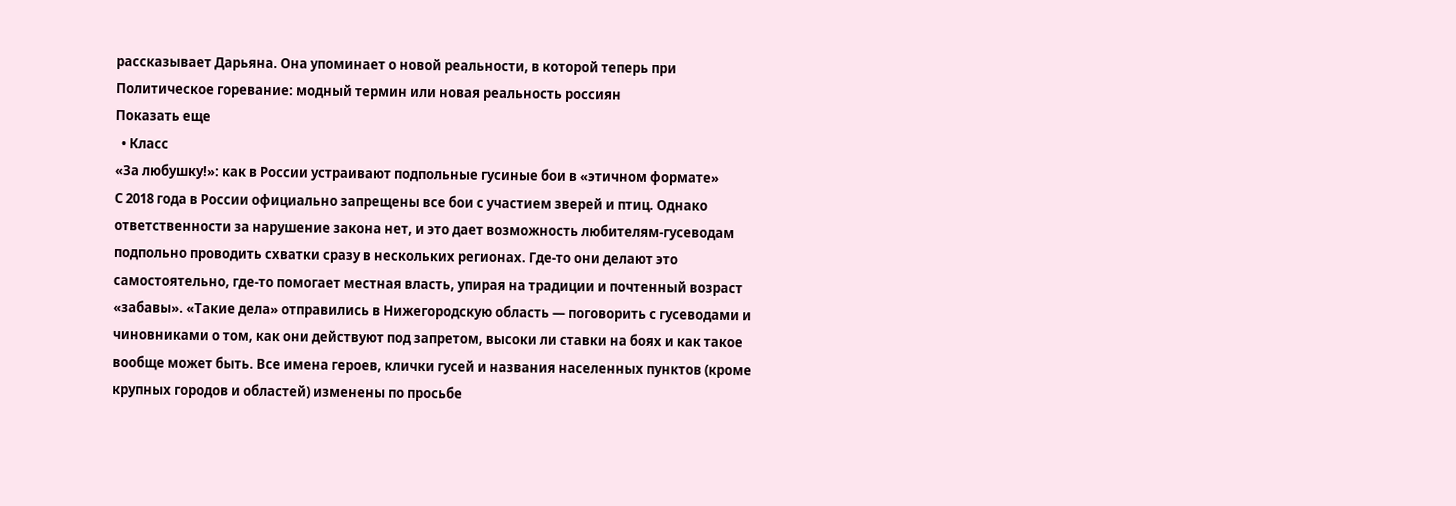рассказывает Дарьяна. Она упоминает о новой реальности, в которой теперь при
Политическое горевание: модный термин или новая реальность россиян
Показать еще
  • Класс
«За любушку!»: как в России устраивают подпольные гусиные бои в «этичном формате»
С 2018 года в России официально запрещены все бои с участием зверей и птиц. Однако ответственности за нарушение закона нет, и это дает возможность любителям-гусеводам подпольно проводить схватки сразу в нескольких регионах. Где-то они делают это самостоятельно, где-то помогает местная власть, упирая на традиции и почтенный возраст «забавы». «Такие дела» отправились в Нижегородскую область — поговорить с гусеводами и чиновниками о том, как они действуют под запретом, высоки ли ставки на боях и как такое вообще может быть. Все имена героев, клички гусей и названия населенных пунктов (кроме крупных городов и областей) изменены по просьбе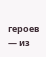героев — из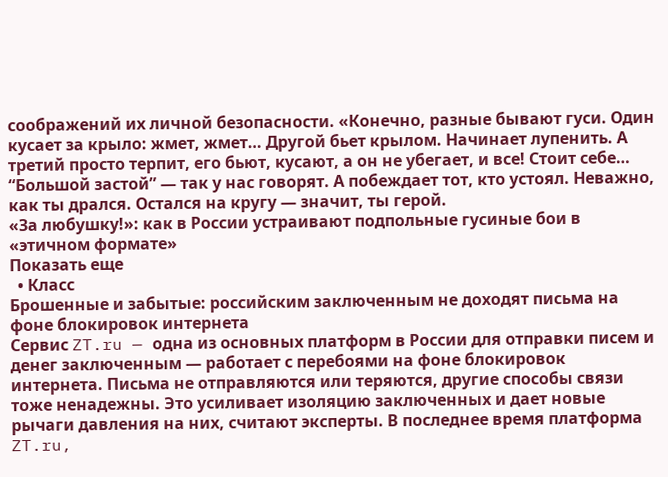соображений их личной безопасности. «Конечно, разные бывают гуси. Один кусает за крыло: жмет, жмет… Другой бьет крылом. Начинает лупенить. А третий просто терпит, его бьют, кусают, а он не убегает, и все! Стоит себе… “Большой застой” — так у нас говорят. А побеждает тот, кто устоял. Неважно, как ты дрался. Остался на кругу — значит, ты герой.
«За любушку!»: как в России устраивают подпольные гусиные бои в «этичном формате»
Показать еще
  • Класс
Брошенные и забытые: российским заключенным не доходят письма на фоне блокировок интернета
Сервис ZT.ru — одна из основных платформ в России для отправки писем и денег заключенным — работает с перебоями на фоне блокировок интернета. Письма не отправляются или теряются, другие способы связи тоже ненадежны. Это усиливает изоляцию заключенных и дает новые рычаги давления на них, считают эксперты. В последнее время платформа ZT.ru,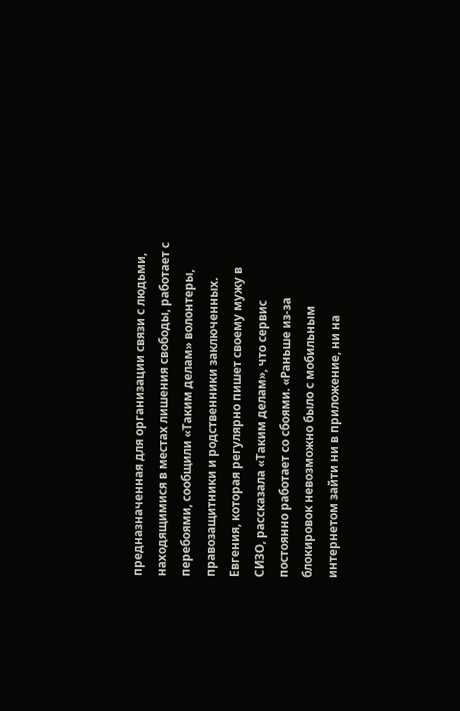предназначенная для организации связи с людьми, находящимися в местах лишения свободы, работает с перебоями, сообщили «Таким делам» волонтеры, правозащитники и родственники заключенных. Евгения, которая регулярно пишет своему мужу в СИЗО, рассказала «Таким делам», что сервис постоянно работает со сбоями. «Раньше из-за блокировок невозможно было с мобильным интернетом зайти ни в приложение, ни на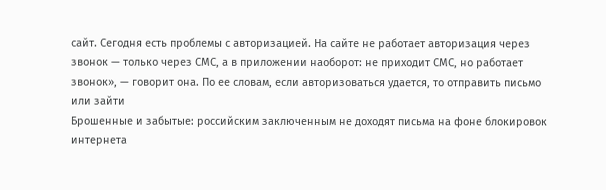сайт. Сегодня есть проблемы с авторизацией. На сайте не работает авторизация через звонок — только через СМС, а в приложении наоборот: не приходит СМС, но работает звонок», — говорит она. По ее словам, если авторизоваться удается, то отправить письмо или зайти
Брошенные и забытые: российским заключенным не доходят письма на фоне блокировок интернета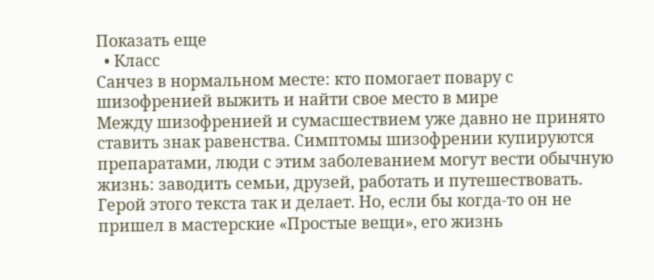Показать еще
  • Класс
Санчез в нормальном месте: кто помогает повару с шизофренией выжить и найти свое место в мире
Между шизофренией и сумасшествием уже давно не принято ставить знак равенства. Симптомы шизофрении купируются препаратами, люди с этим заболеванием могут вести обычную жизнь: заводить семьи, друзей, работать и путешествовать. Герой этого текста так и делает. Но, если бы когда-то он не пришел в мастерские «Простые вещи», его жизнь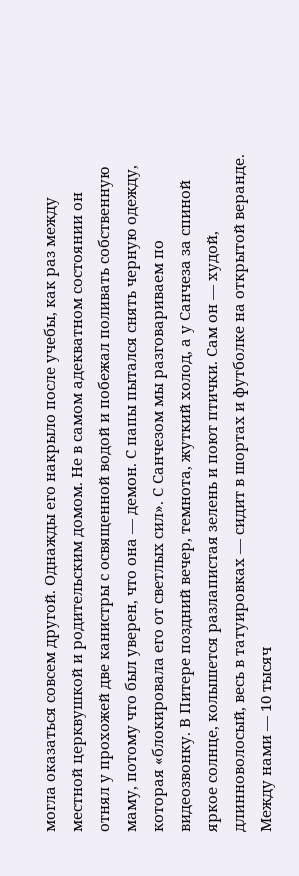могла оказаться совсем другой. Однажды его накрыло после учебы, как раз между местной церквушкой и родительским домом. Не в самом адекватном состоянии он отнял у прохожей две канистры с освященной водой и побежал поливать собственную маму, потому что был уверен, что она — демон. С папы пытался снять черную одежду, которая «блокировала его от светлых сил». С Санчезом мы разговариваем по видеозвонку. В Питере поздний вечер, темнота, жуткий холод, а у Санчеза за спиной яркое солнце, колышется разлапистая зелень и поют птички. Сам он — худой, длинноволосый, весь в татуировках — сидит в шортах и футболке на открытой веранде. Между нами — 10 тысяч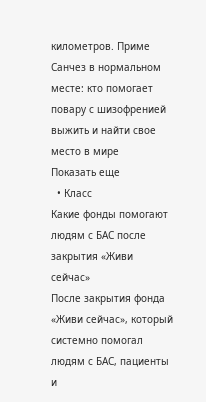километров. Приме
Санчез в нормальном месте: кто помогает повару с шизофренией выжить и найти свое место в мире
Показать еще
  • Класс
Какие фонды помогают людям с БАС после закрытия «Живи сейчас»
После закрытия фонда «Живи сейчас», который системно помогал людям с БАС, пациенты и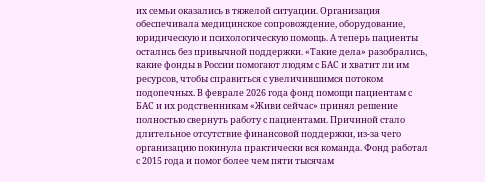их семьи оказались в тяжелой ситуации. Организация обеспечивала медицинское сопровождение, оборудование, юридическую и психологическую помощь. А теперь пациенты остались без привычной поддержки. «Такие дела» разобрались, какие фонды в России помогают людям с БАС и хватит ли им ресурсов, чтобы справиться с увеличившимся потоком подопечных. В феврале 2026 года фонд помощи пациентам с БАС и их родственникам «Живи сейчас» принял решение полностью свернуть работу с пациентами. Причиной стало длительное отсутствие финансовой поддержки, из-за чего организацию покинула практически вся команда. Фонд работал с 2015 года и помог более чем пяти тысячам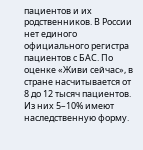пациентов и их родственников. В России нет единого официального регистра пациентов с БАС. По оценке «Живи сейчас», в стране насчитывается от 8 до 12 тысяч пациентов. Из них 5–10% имеют наследственную форму.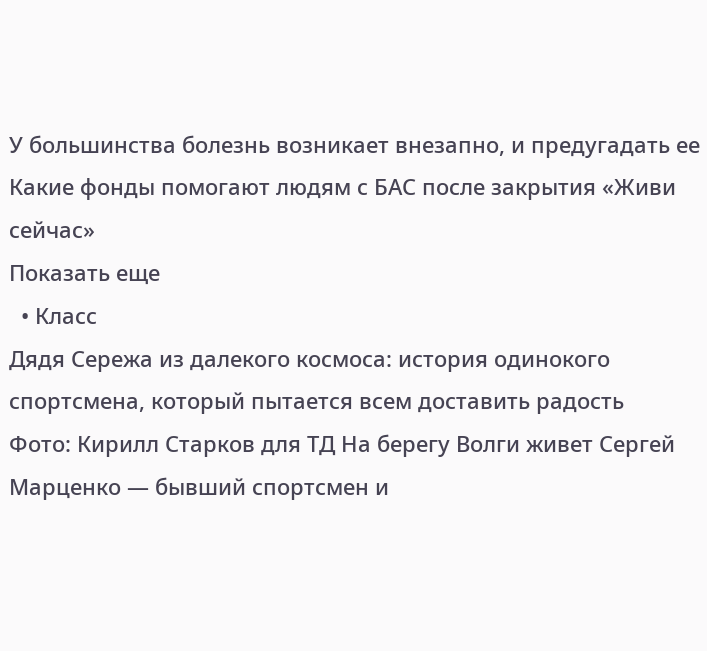У большинства болезнь возникает внезапно, и предугадать ее
Какие фонды помогают людям с БАС после закрытия «Живи сейчас»
Показать еще
  • Класс
Дядя Сережа из далекого космоса: история одинокого спортсмена, который пытается всем доставить радость
Фото: Кирилл Старков для ТД На берегу Волги живет Сергей Марценко — бывший спортсмен и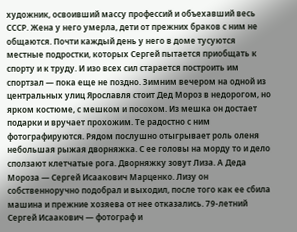художник, освоивший массу профессий и объехавший весь СССР. Жена у него умерла, дети от прежних браков с ним не общаются. Почти каждый день у него в доме тусуются местные подростки, которых Сергей пытается приобщать к спорту и к труду. И изо всех сил старается построить им спортзал — пока еще не поздно. Зимним вечером на одной из центральных улиц Ярославля стоит Дед Мороз в недорогом, но ярком костюме, с мешком и посохом. Из мешка он достает подарки и вручает прохожим. Те радостно с ним фотографируются. Рядом послушно отыгрывает роль оленя небольшая рыжая дворняжка. С ее головы на морду то и дело сползают клетчатые рога. Дворняжку зовут Лиза. А Деда Мороза — Сергей Исаакович Марценко. Лизу он собственноручно подобрал и выходил, после того как ее сбила машина и прежние хозяева от нее отказались. 79-летний Сергей Исаакович — фотограф и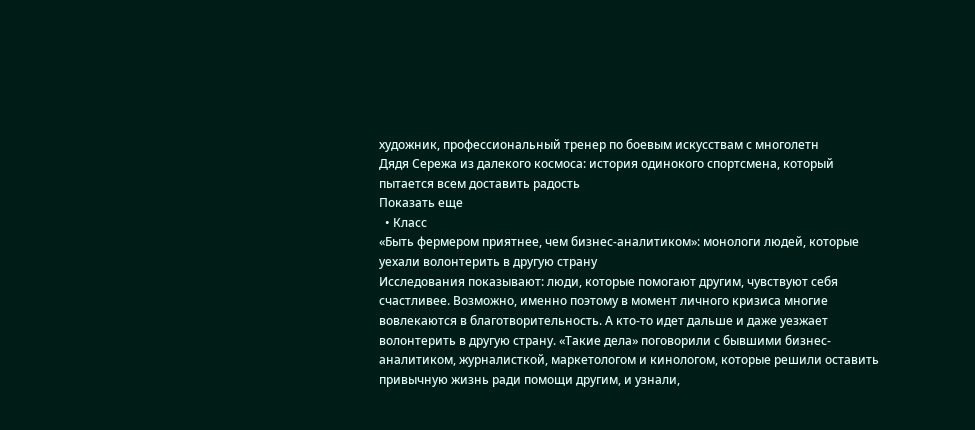художник, профессиональный тренер по боевым искусствам с многолетн
Дядя Сережа из далекого космоса: история одинокого спортсмена, который пытается всем доставить радость
Показать еще
  • Класс
«Быть фермером приятнее, чем бизнес-аналитиком»: монологи людей, которые уехали волонтерить в другую страну
Исследования показывают: люди, которые помогают другим, чувствуют себя счастливее. Возможно, именно поэтому в момент личного кризиса многие вовлекаются в благотворительность. А кто-то идет дальше и даже уезжает волонтерить в другую страну. «Такие дела» поговорили с бывшими бизнес-аналитиком, журналисткой, маркетологом и кинологом, которые решили оставить привычную жизнь ради помощи другим, и узнали,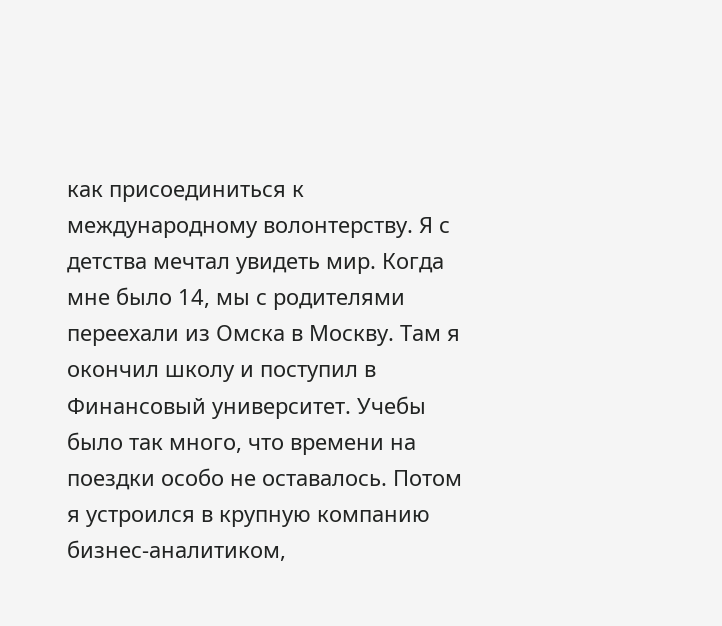как присоединиться к международному волонтерству. Я с детства мечтал увидеть мир. Когда мне было 14, мы с родителями переехали из Омска в Москву. Там я окончил школу и поступил в Финансовый университет. Учебы было так много, что времени на поездки особо не оставалось. Потом я устроился в крупную компанию бизнес-аналитиком,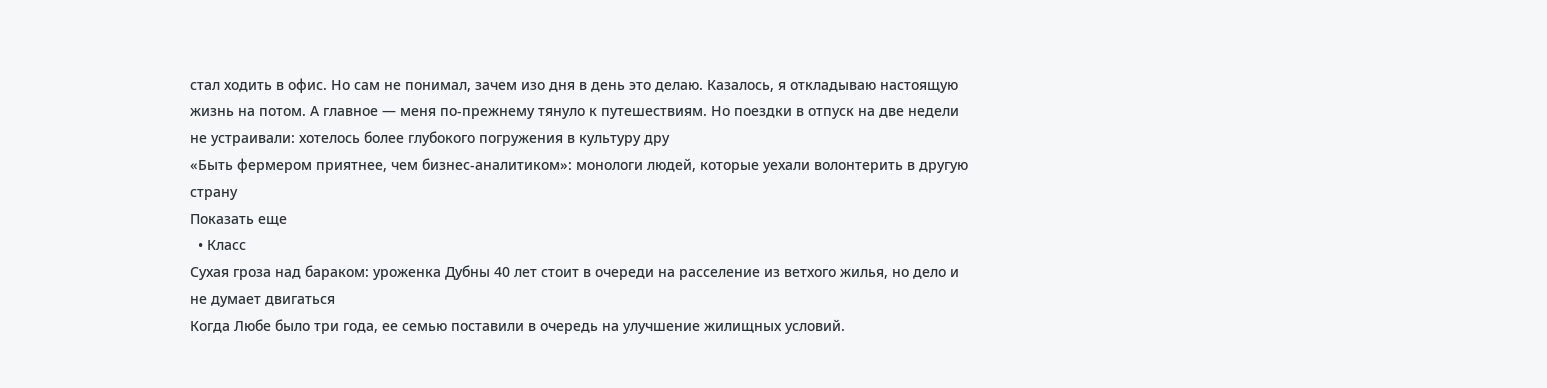стал ходить в офис. Но сам не понимал, зачем изо дня в день это делаю. Казалось, я откладываю настоящую жизнь на потом. А главное — меня по-прежнему тянуло к путешествиям. Но поездки в отпуск на две недели не устраивали: хотелось более глубокого погружения в культуру дру
«Быть фермером приятнее, чем бизнес-аналитиком»: монологи людей, которые уехали волонтерить в другую страну
Показать еще
  • Класс
Сухая гроза над бараком: уроженка Дубны 40 лет стоит в очереди на расселение из ветхого жилья, но дело и не думает двигаться
Когда Любе было три года, ее семью поставили в очередь на улучшение жилищных условий.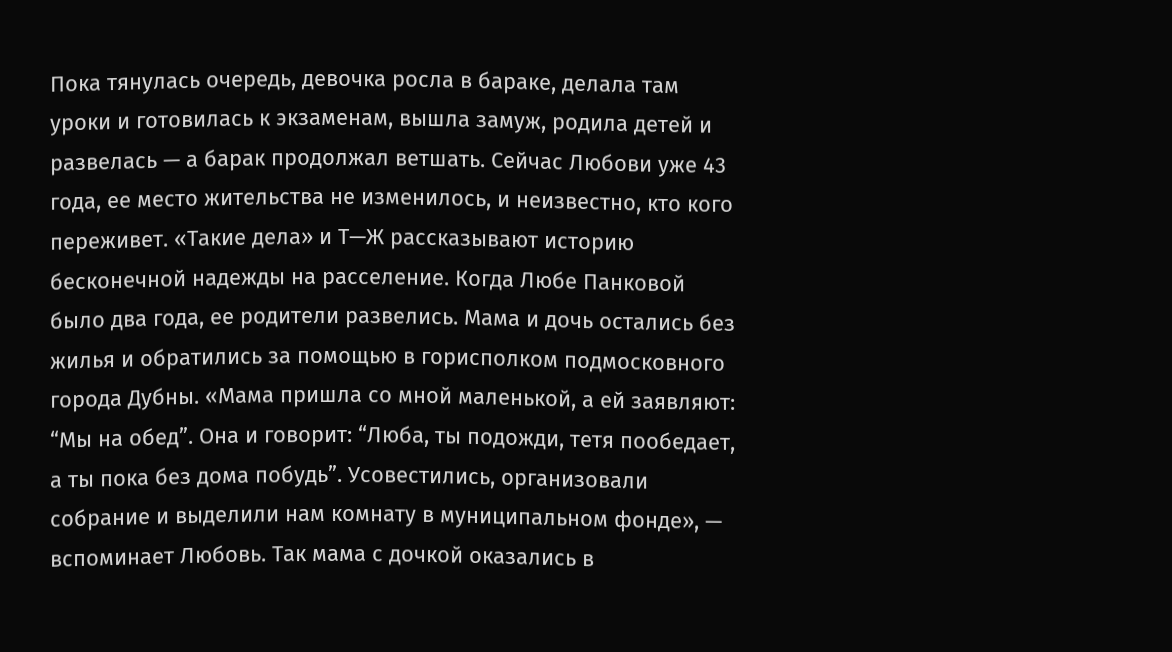Пока тянулась очередь, девочка росла в бараке, делала там уроки и готовилась к экзаменам, вышла замуж, родила детей и развелась — а барак продолжал ветшать. Сейчас Любови уже 43 года, ее место жительства не изменилось, и неизвестно, кто кого переживет. «Такие дела» и Т—Ж рассказывают историю бесконечной надежды на расселение. Когда Любе Панковой было два года, ее родители развелись. Мама и дочь остались без жилья и обратились за помощью в горисполком подмосковного города Дубны. «Мама пришла со мной маленькой, а ей заявляют: “Мы на обед”. Она и говорит: “Люба, ты подожди, тетя пообедает, а ты пока без дома побудь”. Усовестились, организовали собрание и выделили нам комнату в муниципальном фонде», — вспоминает Любовь. Так мама с дочкой оказались в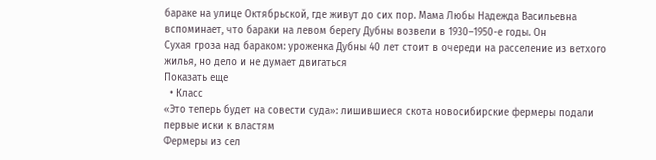бараке на улице Октябрьской, где живут до сих пор. Мама Любы Надежда Васильевна вспоминает, что бараки на левом берегу Дубны возвели в 1930–1950-е годы. Он
Сухая гроза над бараком: уроженка Дубны 40 лет стоит в очереди на расселение из ветхого жилья, но дело и не думает двигаться
Показать еще
  • Класс
«Это теперь будет на совести суда»: лишившиеся скота новосибирские фермеры подали первые иски к властям
Фермеры из сел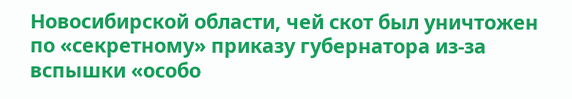Новосибирской области, чей скот был уничтожен по «секретному» приказу губернатора из-за вспышки «особо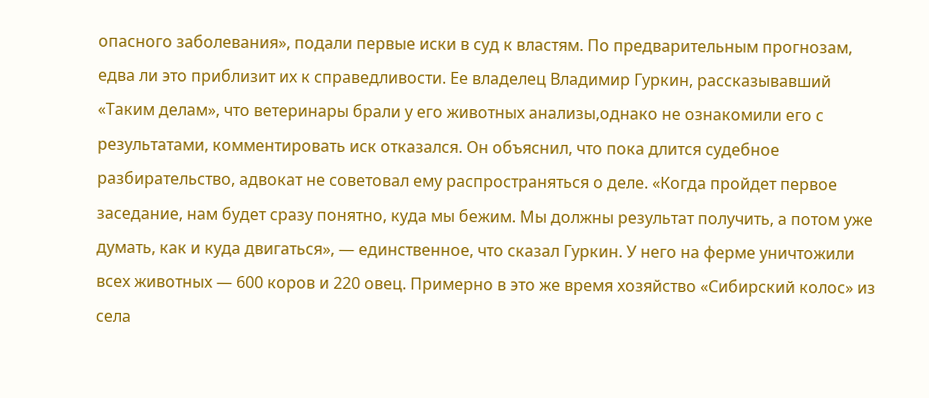опасного заболевания», подали первые иски в суд к властям. По предварительным прогнозам, едва ли это приблизит их к справедливости. Ее владелец Владимир Гуркин, рассказывавший «Таким делам», что ветеринары брали у его животных анализы,однако не ознакомили его с результатами, комментировать иск отказался. Он объяснил, что пока длится судебное разбирательство, адвокат не советовал ему распространяться о деле. «Когда пройдет первое заседание, нам будет сразу понятно, куда мы бежим. Мы должны результат получить, а потом уже думать, как и куда двигаться», — единственное, что сказал Гуркин. У него на ферме уничтожили всех животных — 600 коров и 220 овец. Примерно в это же время хозяйство «Сибирский колос» из села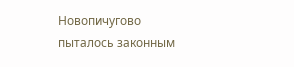Новопичугово пыталось законным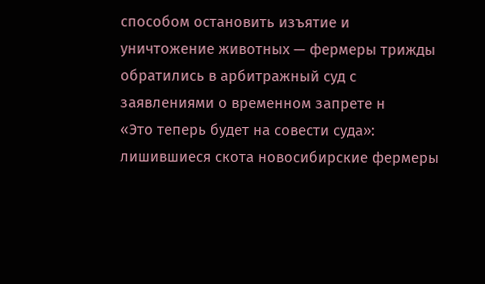способом остановить изъятие и уничтожение животных — фермеры трижды обратились в арбитражный суд с заявлениями о временном запрете н
«Это теперь будет на совести суда»: лишившиеся скота новосибирские фермеры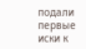подали первые иски к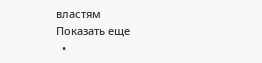властям
Показать еще
  •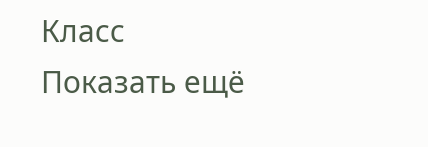Класс
Показать ещё